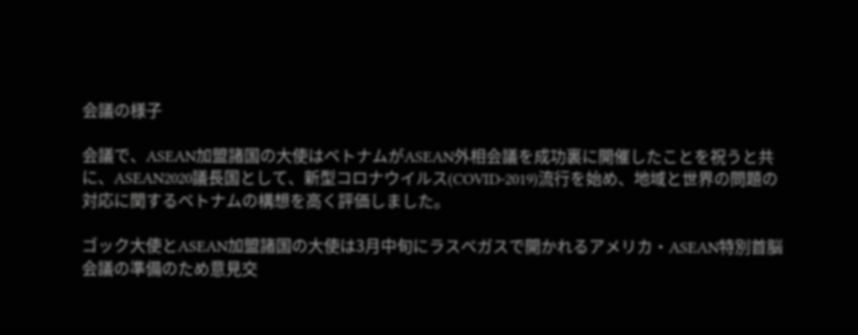会議の様子

会議で、ASEAN加盟諸国の大使はベトナムがASEAN外相会議を成功裏に開催したことを祝うと共に、ASEAN2020議長国として、新型コロナウイルス(COVID-2019)流行を始め、地域と世界の問題の対応に関するベトナムの構想を高く評価しました。

ゴック大使とASEAN加盟諸国の大使は3月中旬にラスベガスで開かれるアメリカ・ASEAN特別首脳会議の準備のため意見交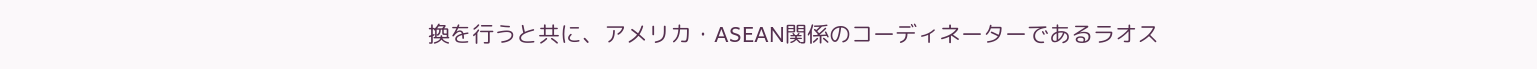換を行うと共に、アメリカ・ASEAN関係のコーディネーターであるラオス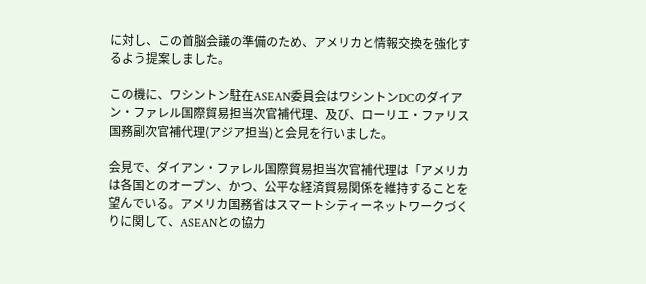に対し、この首脳会議の準備のため、アメリカと情報交換を強化するよう提案しました。

この機に、ワシントン駐在ASEAN委員会はワシントンDCのダイアン・ファレル国際貿易担当次官補代理、及び、ローリエ・ファリス国務副次官補代理(アジア担当)と会見を行いました。

会見で、ダイアン・ファレル国際貿易担当次官補代理は「アメリカは各国とのオープン、かつ、公平な経済貿易関係を維持することを望んでいる。アメリカ国務省はスマートシティーネットワークづくりに関して、ASEANとの協力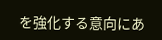を強化する意向にあ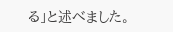る」と述べました。